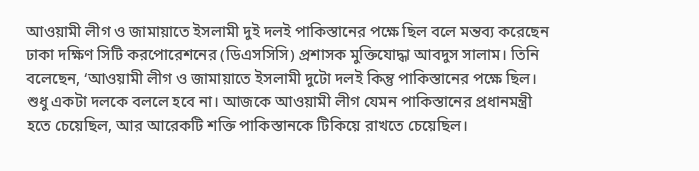আওয়ামী লীগ ও জামায়াতে ইসলামী দুই দলই পাকিস্তানের পক্ষে ছিল বলে মন্তব্য করেছেন ঢাকা দক্ষিণ সিটি করপোরেশনের (ডিএসসিসি) প্রশাসক মুক্তিযোদ্ধা আবদুস সালাম। তিনি বলেছেন, ‘আওয়ামী লীগ ও জামায়াতে ইসলামী দুটো দলই কিন্তু পাকিস্তানের পক্ষে ছিল। শুধু একটা দলকে বললে হবে না। আজকে আওয়ামী লীগ যেমন পাকিস্তানের প্রধানমন্ত্রী হতে চেয়েছিল, আর আরেকটি শক্তি পাকিস্তানকে টিকিয়ে রাখতে চেয়েছিল।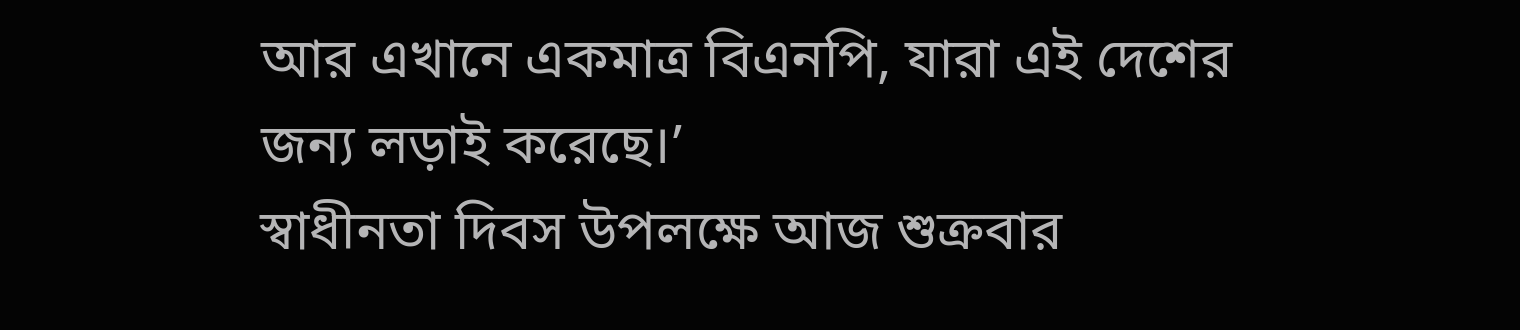আর এখানে একমাত্র বিএনপি, যারা এই দেশের জন্য লড়াই করেছে।’
স্বাধীনতা দিবস উপলক্ষে আজ শুক্রবার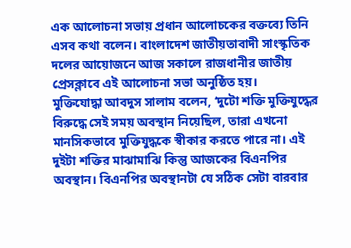এক আলোচনা সভায় প্রধান আলোচকের বক্তব্যে তিনি এসব কথা বলেন। বাংলাদেশ জাতীয়তাবাদী সাংস্কৃতিক দলের আয়োজনে আজ সকালে রাজধানীর জাতীয় প্রেসক্লাবে এই আলোচনা সভা অনুষ্ঠিত হয়।
মুক্তিযোদ্ধা আবদুস সালাম বলেন, ‘দুটো শক্তি মুক্তিযুদ্ধের বিরুদ্ধে সেই সময় অবস্থান নিয়েছিল, তারা এখনো মানসিকভাবে মুক্তিযুদ্ধকে স্বীকার করতে পারে না। এই দুইটা শক্তির মাঝামাঝি কিন্তু আজকের বিএনপির অবস্থান। বিএনপির অবস্থানটা যে সঠিক সেটা বারবার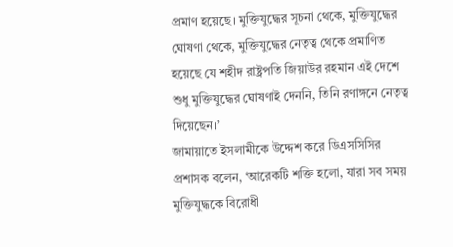প্রমাণ হয়েছে। মুক্তিযুদ্ধের সূচনা থেকে, মুক্তিযুদ্ধের ঘোষণা থেকে, মুক্তিযুদ্ধের নেতৃত্ব থেকে প্রমাণিত হয়েছে যে শহীদ রাষ্ট্রপতি জিয়াউর রহমান এই দেশে শুধু মুক্তিযুদ্ধের ঘোষণাই দেননি, তিনি রণাঙ্গনে নেতৃত্ব দিয়েছেন।’
জামায়াতে ইসলামীকে উদ্দেশ করে ডিএসসিসির প্রশাসক বলেন, ‘আরেকটি শক্তি হলো, যারা সব সময় মুক্তিযুদ্ধকে বিরোধী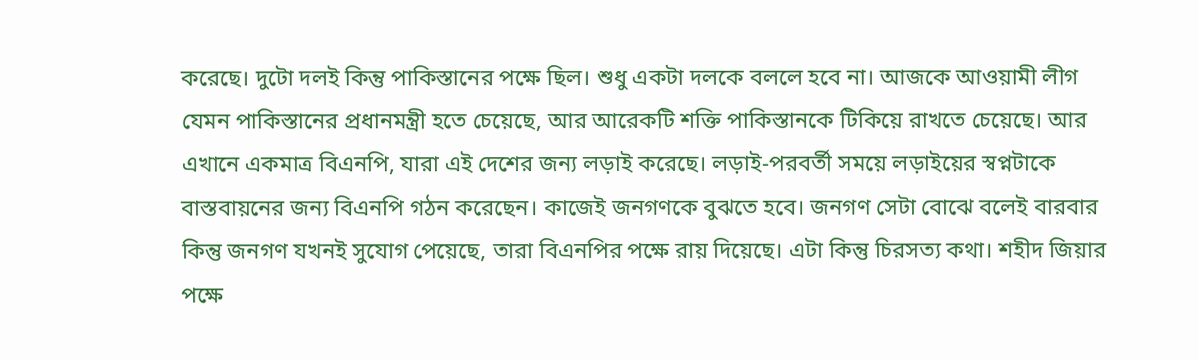করেছে। দুটো দলই কিন্তু পাকিস্তানের পক্ষে ছিল। শুধু একটা দলকে বললে হবে না। আজকে আওয়ামী লীগ যেমন পাকিস্তানের প্রধানমন্ত্রী হতে চেয়েছে, আর আরেকটি শক্তি পাকিস্তানকে টিকিয়ে রাখতে চেয়েছে। আর এখানে একমাত্র বিএনপি, যারা এই দেশের জন্য লড়াই করেছে। লড়াই-পরবর্তী সময়ে লড়াইয়ের স্বপ্নটাকে বাস্তবায়নের জন্য বিএনপি গঠন করেছেন। কাজেই জনগণকে বুঝতে হবে। জনগণ সেটা বোঝে বলেই বারবার কিন্তু জনগণ যখনই সুযোগ পেয়েছে, তারা বিএনপির পক্ষে রায় দিয়েছে। এটা কিন্তু চিরসত্য কথা। শহীদ জিয়ার পক্ষে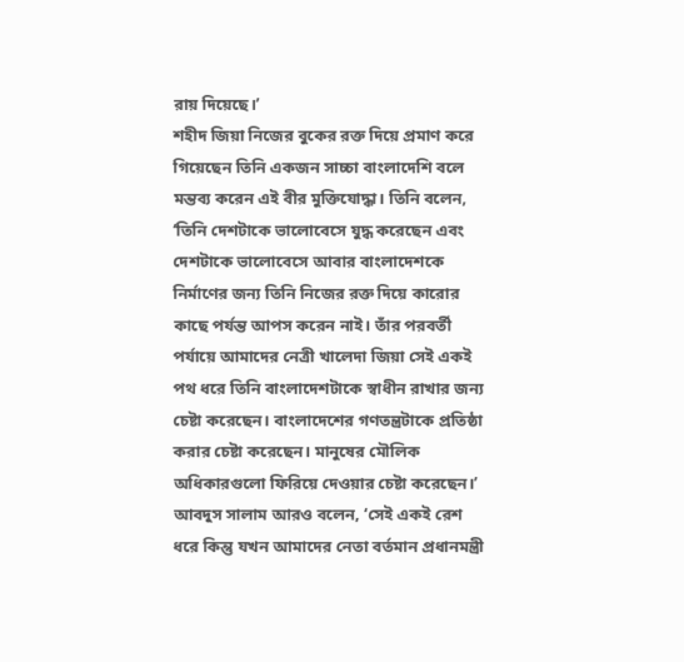রায় দিয়েছে।’
শহীদ জিয়া নিজের বুকের রক্ত দিয়ে প্রমাণ করে গিয়েছেন তিনি একজন সাচ্চা বাংলাদেশি বলে মন্তব্য করেন এই বীর মুক্তিযোদ্ধা। তিনি বলেন, ‘তিনি দেশটাকে ভালোবেসে যুদ্ধ করেছেন এবং দেশটাকে ভালোবেসে আবার বাংলাদেশকে নির্মাণের জন্য তিনি নিজের রক্ত দিয়ে কারোর কাছে পর্যন্ত আপস করেন নাই। তাঁর পরবর্তী পর্যায়ে আমাদের নেত্রী খালেদা জিয়া সেই একই পথ ধরে তিনি বাংলাদেশটাকে স্বাধীন রাখার জন্য চেষ্টা করেছেন। বাংলাদেশের গণতন্ত্রটাকে প্রতিষ্ঠা করার চেষ্টা করেছেন। মানুষের মৌলিক অধিকারগুলো ফিরিয়ে দেওয়ার চেষ্টা করেছেন।’
আবদুস সালাম আরও বলেন, ‘সেই একই রেশ ধরে কিন্তু যখন আমাদের নেতা বর্তমান প্রধানমন্ত্রী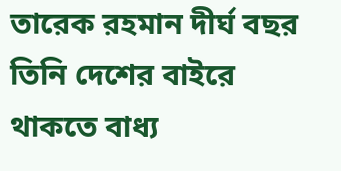তারেক রহমান দীর্ঘ বছর তিনি দেশের বাইরে থাকতে বাধ্য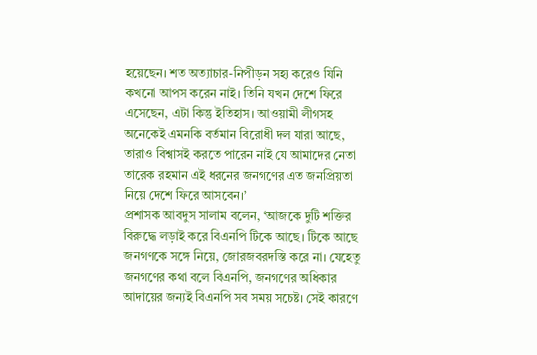হয়েছেন। শত অত্যাচার-নিপীড়ন সহ্য করেও যিনি কখনো আপস করেন নাই। তিনি যখন দেশে ফিরে এসেছেন, এটা কিন্তু ইতিহাস। আওয়ামী লীগসহ অনেকেই এমনকি বর্তমান বিরোধী দল যারা আছে, তারাও বিশ্বাসই করতে পারেন নাই যে আমাদের নেতা তারেক রহমান এই ধরনের জনগণের এত জনপ্রিয়তা নিয়ে দেশে ফিরে আসবেন।’
প্রশাসক আবদুস সালাম বলেন, ‘আজকে দুটি শক্তির বিরুদ্ধে লড়াই করে বিএনপি টিকে আছে। টিকে আছে জনগণকে সঙ্গে নিয়ে, জোরজবরদস্তি করে না। যেহেতু জনগণের কথা বলে বিএনপি, জনগণের অধিকার আদায়ের জন্যই বিএনপি সব সময় সচেষ্ট। সেই কারণে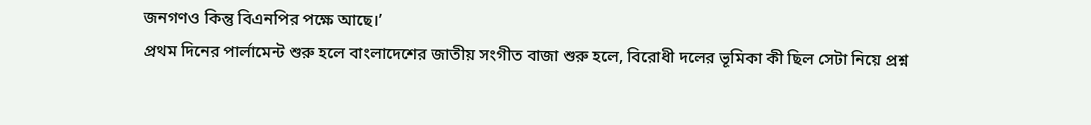জনগণও কিন্তু বিএনপির পক্ষে আছে।’
প্রথম দিনের পার্লামেন্ট শুরু হলে বাংলাদেশের জাতীয় সংগীত বাজা শুরু হলে, বিরোধী দলের ভূমিকা কী ছিল সেটা নিয়ে প্রশ্ন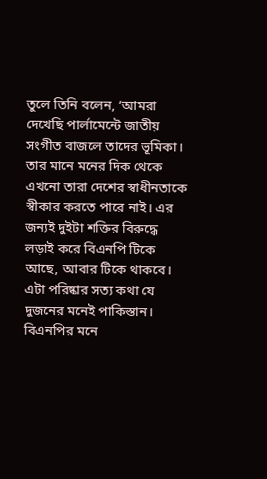তুলে তিনি বলেন, ‘আমরা দেখেছি পার্লামেন্টে জাতীয় সংগীত বাজলে তাদের ভূমিকা। তার মানে মনের দিক থেকে এখনো তারা দেশের স্বাধীনতাকে স্বীকার করতে পারে নাই। এর জন্যই দুইটা শক্তির বিরুদ্ধে লড়াই করে বিএনপি টিকে আছে, আবার টিকে থাকবে। এটা পরিষ্কার সত্য কথা যে দুজনের মনেই পাকিস্তান। বিএনপির মনে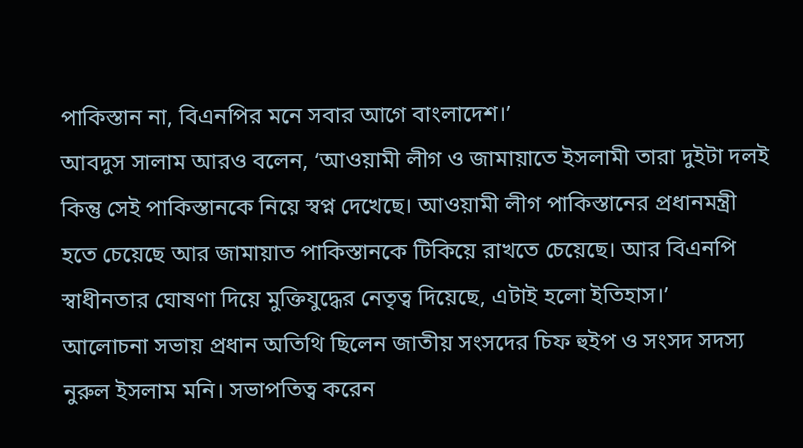পাকিস্তান না, বিএনপির মনে সবার আগে বাংলাদেশ।’
আবদুস সালাম আরও বলেন, ‘আওয়ামী লীগ ও জামায়াতে ইসলামী তারা দুইটা দলই কিন্তু সেই পাকিস্তানকে নিয়ে স্বপ্ন দেখেছে। আওয়ামী লীগ পাকিস্তানের প্রধানমন্ত্রী হতে চেয়েছে আর জামায়াত পাকিস্তানকে টিকিয়ে রাখতে চেয়েছে। আর বিএনপি স্বাধীনতার ঘোষণা দিয়ে মুক্তিযুদ্ধের নেতৃত্ব দিয়েছে, এটাই হলো ইতিহাস।’
আলোচনা সভায় প্রধান অতিথি ছিলেন জাতীয় সংসদের চিফ হুইপ ও সংসদ সদস্য নুরুল ইসলাম মনি। সভাপতিত্ব করেন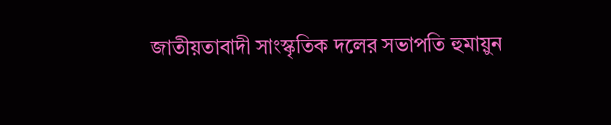জাতীয়তাবাদী সাংস্কৃতিক দলের সভাপতি হুমায়ুন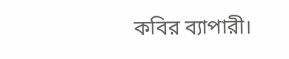কবির ব্যাপারী।